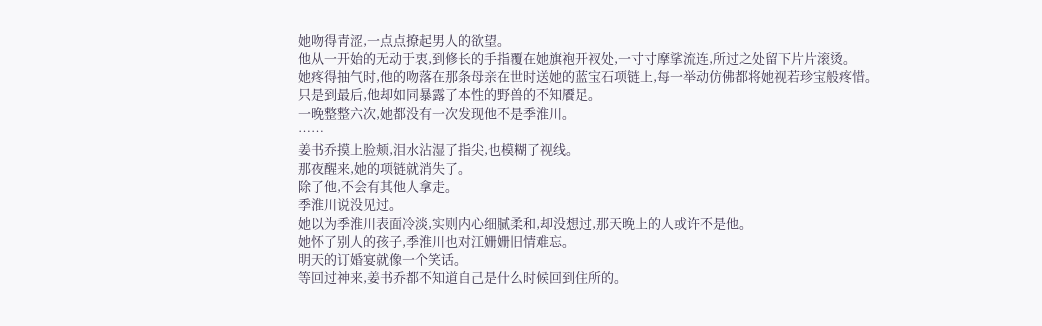她吻得青涩,一点点撩起男人的欲望。
他从一开始的无动于衷,到修长的手指覆在她旗袍开衩处,一寸寸摩挲流连,所过之处留下片片滚烫。
她疼得抽气时,他的吻落在那条母亲在世时送她的蓝宝石项链上,每一举动仿佛都将她视若珍宝般疼惜。
只是到最后,他却如同暴露了本性的野兽的不知餍足。
一晚整整六次,她都没有一次发现他不是季淮川。
……
姜书乔摸上脸颊,泪水沾湿了指尖,也模糊了视线。
那夜醒来,她的项链就消失了。
除了他,不会有其他人拿走。
季淮川说没见过。
她以为季淮川表面冷淡,实则内心细腻柔和,却没想过,那天晚上的人或许不是他。
她怀了别人的孩子,季淮川也对江姗姗旧情难忘。
明天的订婚宴就像一个笑话。
等回过神来,姜书乔都不知道自己是什么时候回到住所的。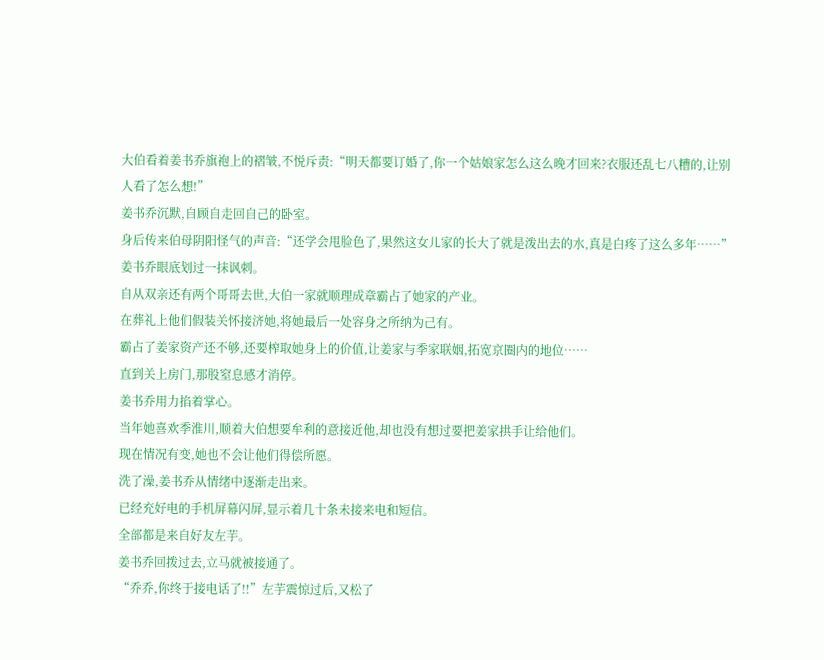大伯看着姜书乔旗袍上的褶皱,不悦斥责:“明天都要订婚了,你一个姑娘家怎么这么晚才回来?衣服还乱七八糟的,让别人看了怎么想!”
姜书乔沉默,自顾自走回自己的卧室。
身后传来伯母阴阳怪气的声音:“还学会甩脸色了,果然这女儿家的长大了就是泼出去的水,真是白疼了这么多年……”
姜书乔眼底划过一抹讽刺。
自从双亲还有两个哥哥去世,大伯一家就顺理成章霸占了她家的产业。
在葬礼上他们假装关怀接济她,将她最后一处容身之所纳为己有。
霸占了姜家资产还不够,还要榨取她身上的价值,让姜家与季家联姻,拓宽京圈内的地位……
直到关上房门,那股窒息感才消停。
姜书乔用力掐着掌心。
当年她喜欢季淮川,顺着大伯想要牟利的意接近他,却也没有想过要把姜家拱手让给他们。
现在情况有变,她也不会让他们得偿所愿。
洗了澡,姜书乔从情绪中逐渐走出来。
已经充好电的手机屏幕闪屏,显示着几十条未接来电和短信。
全部都是来自好友左芋。
姜书乔回拨过去,立马就被接通了。
“乔乔,你终于接电话了!!”左芋震惊过后,又松了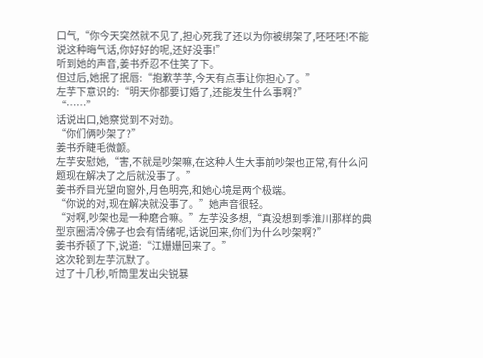口气,“你今天突然就不见了,担心死我了还以为你被绑架了,呸呸呸!不能说这种晦气话,你好好的呢,还好没事!”
听到她的声音,姜书乔忍不住笑了下。
但过后,她抿了抿唇:“抱歉芋芋,今天有点事让你担心了。”
左芋下意识的:“明天你都要订婚了,还能发生什么事啊?”
“……”
话说出口,她察觉到不对劲。
“你们俩吵架了?”
姜书乔睫毛微颤。
左芋安慰她,“害,不就是吵架嘛,在这种人生大事前吵架也正常,有什么问题现在解决了之后就没事了。”
姜书乔目光望向窗外,月色明亮,和她心境是两个极端。
“你说的对,现在解决就没事了。”她声音很轻。
“对啊,吵架也是一种磨合嘛。”左芋没多想,“真没想到季淮川那样的典型京圈清冷佛子也会有情绪呢,话说回来,你们为什么吵架啊?”
姜书乔顿了下,说道:“江姗姗回来了。”
这次轮到左芋沉默了。
过了十几秒,听筒里发出尖锐暴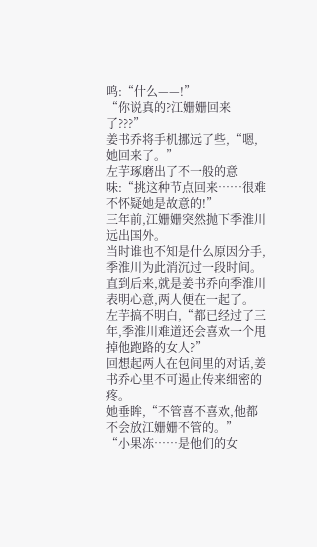鸣:“什么——!”
“你说真的?江姗姗回来了???”
姜书乔将手机挪远了些,“嗯,她回来了。”
左芋琢磨出了不一般的意味:“挑这种节点回来……很难不怀疑她是故意的!”
三年前,江姗姗突然抛下季淮川远出国外。
当时谁也不知是什么原因分手,季淮川为此消沉过一段时间。
直到后来,就是姜书乔向季淮川表明心意,两人便在一起了。
左芋搞不明白,“都已经过了三年,季淮川难道还会喜欢一个甩掉他跑路的女人?”
回想起两人在包间里的对话,姜书乔心里不可遏止传来细密的疼。
她垂眸,“不管喜不喜欢,他都不会放江姗姗不管的。”
“小果冻……是他们的女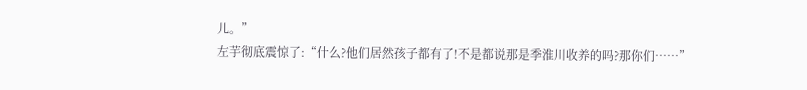儿。”
左芋彻底震惊了:“什么?他们居然孩子都有了!不是都说那是季淮川收养的吗?那你们……”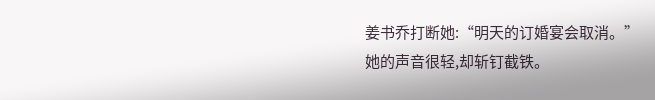姜书乔打断她:“明天的订婚宴会取消。”
她的声音很轻,却斩钉截铁。